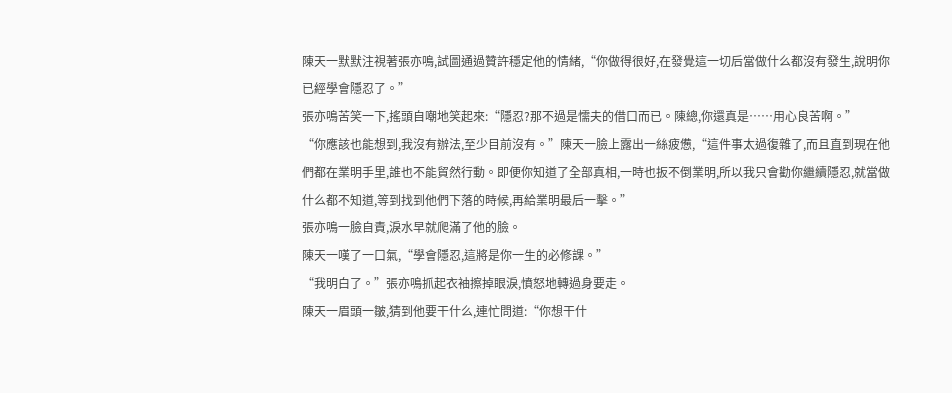陳天一默默注視著張亦鳴,試圖通過贊許穩定他的情緒,“你做得很好,在發覺這一切后當做什么都沒有發生,說明你已經學會隱忍了。”
張亦鳴苦笑一下,搖頭自嘲地笑起來:“隱忍?那不過是懦夫的借口而已。陳總,你還真是……用心良苦啊。”
“你應該也能想到,我沒有辦法,至少目前沒有。”陳天一臉上露出一絲疲憊,“這件事太過復雜了,而且直到現在他們都在業明手里,誰也不能貿然行動。即便你知道了全部真相,一時也扳不倒業明,所以我只會勸你繼續隱忍,就當做什么都不知道,等到找到他們下落的時候,再給業明最后一擊。”
張亦鳴一臉自責,淚水早就爬滿了他的臉。
陳天一嘆了一口氣,“學會隱忍,這將是你一生的必修課。”
“我明白了。”張亦鳴抓起衣袖擦掉眼淚,憤怒地轉過身要走。
陳天一眉頭一皺,猜到他要干什么,連忙問道:“你想干什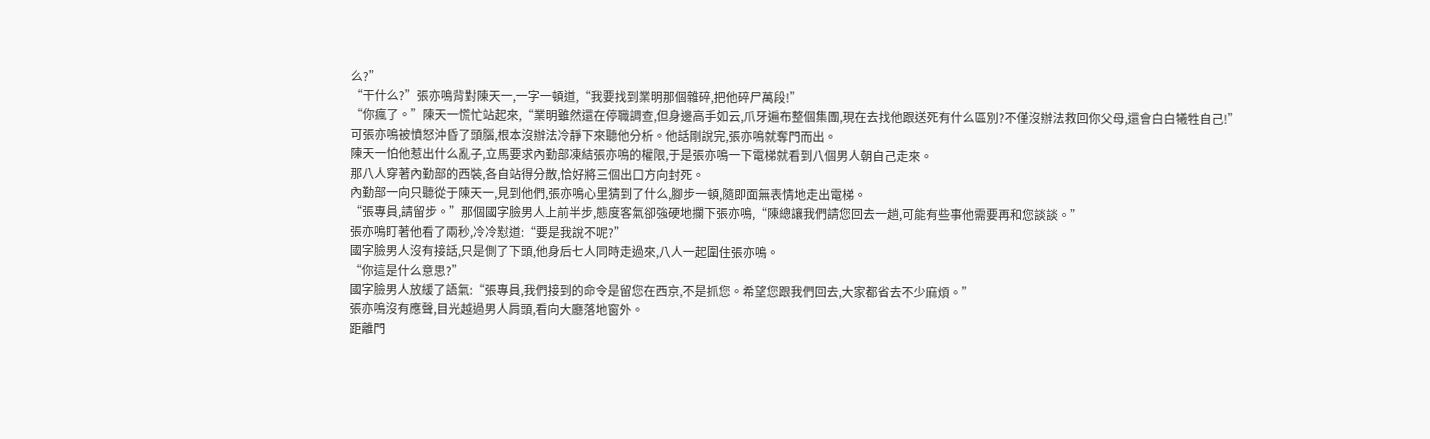么?”
“干什么?”張亦鳴背對陳天一,一字一頓道,“我要找到業明那個雜碎,把他碎尸萬段!”
“你瘋了。”陳天一慌忙站起來,“業明雖然還在停職調查,但身邊高手如云,爪牙遍布整個集團,現在去找他跟送死有什么區別?不僅沒辦法救回你父母,還會白白犧牲自己!”
可張亦鳴被憤怒沖昏了頭腦,根本沒辦法冷靜下來聽他分析。他話剛說完,張亦鳴就奪門而出。
陳天一怕他惹出什么亂子,立馬要求內勤部凍結張亦鳴的權限,于是張亦鳴一下電梯就看到八個男人朝自己走來。
那八人穿著內勤部的西裝,各自站得分散,恰好將三個出口方向封死。
內勤部一向只聽從于陳天一,見到他們,張亦鳴心里猜到了什么,腳步一頓,隨即面無表情地走出電梯。
“張專員,請留步。”那個國字臉男人上前半步,態度客氣卻強硬地攔下張亦鳴,“陳總讓我們請您回去一趟,可能有些事他需要再和您談談。”
張亦鳴盯著他看了兩秒,冷冷懟道:“要是我說不呢?”
國字臉男人沒有接話,只是側了下頭,他身后七人同時走過來,八人一起圍住張亦鳴。
“你這是什么意思?”
國字臉男人放緩了語氣:“張專員,我們接到的命令是留您在西京,不是抓您。希望您跟我們回去,大家都省去不少麻煩。”
張亦鳴沒有應聲,目光越過男人肩頭,看向大廳落地窗外。
距離門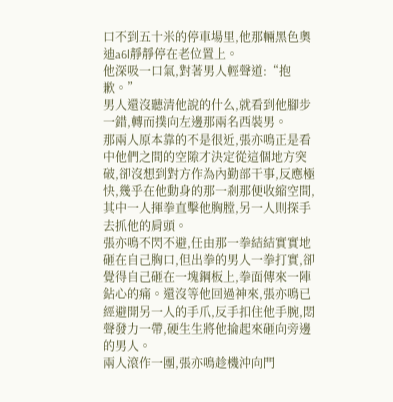口不到五十米的停車場里,他那輛黑色奧迪a6l靜靜停在老位置上。
他深吸一口氣,對著男人輕聲道:“抱歉。”
男人還沒聽清他說的什么,就看到他腳步一錯,轉而撲向左邊那兩名西裝男。
那兩人原本靠的不是很近,張亦鳴正是看中他們之間的空隙才決定從這個地方突破,卻沒想到對方作為內勤部干事,反應極快,幾乎在他動身的那一剎那便收縮空間,其中一人揮拳直擊他胸膛,另一人則探手去抓他的肩頭。
張亦鳴不閃不避,任由那一拳結結實實地砸在自己胸口,但出拳的男人一拳打實,卻覺得自己砸在一塊鋼板上,拳面傳來一陣鉆心的痛。還沒等他回過神來,張亦鳴已經避開另一人的手爪,反手扣住他手腕,悶聲發力一帶,硬生生將他掄起來砸向旁邊的男人。
兩人滾作一團,張亦鳴趁機沖向門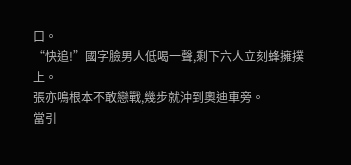口。
“快追!”國字臉男人低喝一聲,剩下六人立刻蜂擁撲上。
張亦鳴根本不敢戀戰,幾步就沖到奧迪車旁。
當引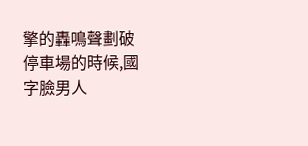擎的轟鳴聲劃破停車場的時候,國字臉男人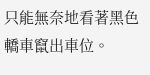只能無奈地看著黑色轎車竄出車位。